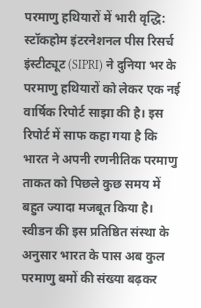परमाणु हथियारों में भारी वृद्धि: स्टॉकहोम इंटरनेशनल पीस रिसर्च इंस्टीट्यूट (SIPRI) ने दुनिया भर के परमाणु हथियारों को लेकर एक नई वार्षिक रिपोर्ट साझा की है। इस रिपोर्ट में साफ कहा गया है कि भारत ने अपनी रणनीतिक परमाणु ताकत को पिछले कुछ समय में बहुत ज्यादा मजबूत किया है। स्वीडन की इस प्रतिष्ठित संस्था के अनुसार भारत के पास अब कुल परमाणु बमों की संख्या बढ़कर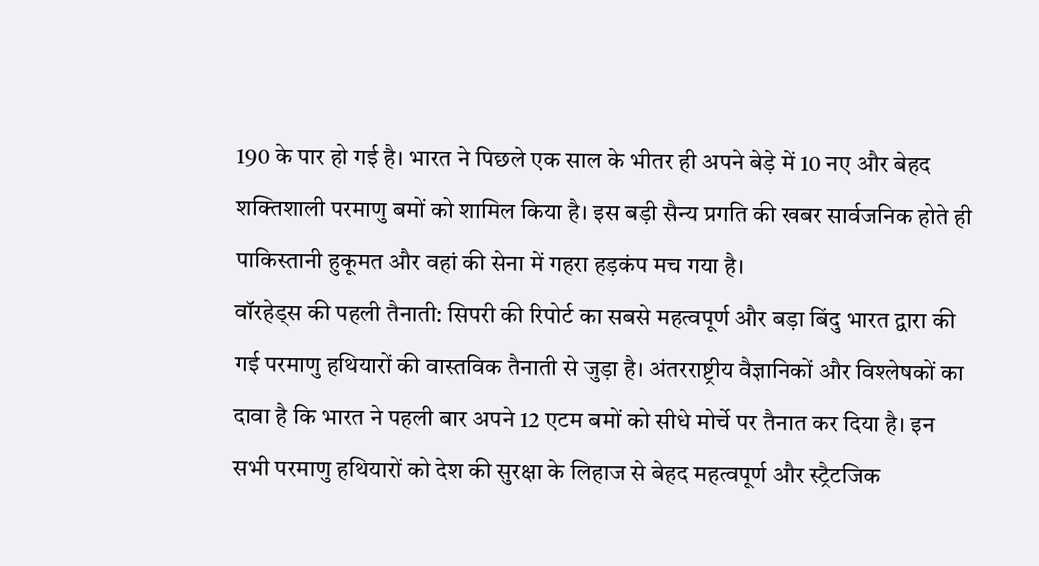190 के पार हो गई है। भारत ने पिछले एक साल के भीतर ही अपने बेड़े में 10 नए और बेहद शक्तिशाली परमाणु बमों को शामिल किया है। इस बड़ी सैन्य प्रगति की खबर सार्वजनिक होते ही पाकिस्तानी हुकूमत और वहां की सेना में गहरा हड़कंप मच गया है।
वॉरहेड्स की पहली तैनाती: सिपरी की रिपोर्ट का सबसे महत्वपूर्ण और बड़ा बिंदु भारत द्वारा की गई परमाणु हथियारों की वास्तविक तैनाती से जुड़ा है। अंतरराष्ट्रीय वैज्ञानिकों और विश्लेषकों का दावा है कि भारत ने पहली बार अपने 12 एटम बमों को सीधे मोर्चे पर तैनात कर दिया है। इन सभी परमाणु हथियारों को देश की सुरक्षा के लिहाज से बेहद महत्वपूर्ण और स्ट्रैटजिक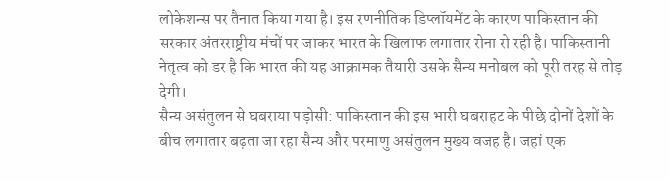लोकेशन्स पर तैनात किया गया है। इस रणनीतिक डिप्लॉयमेंट के कारण पाकिस्तान की सरकार अंतरराष्ट्रीय मंचों पर जाकर भारत के खिलाफ लगातार रोना रो रही है। पाकिस्तानी नेतृत्व को डर है कि भारत की यह आक्रामक तैयारी उसके सैन्य मनोबल को पूरी तरह से तोड़ देगी।
सैन्य असंतुलन से घबराया पड़ोसी: पाकिस्तान की इस भारी घबराहट के पीछे दोनों देशों के बीच लगातार बढ़ता जा रहा सैन्य और परमाणु असंतुलन मुख्य वजह है। जहां एक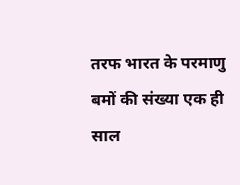तरफ भारत के परमाणु बमों की संख्या एक ही साल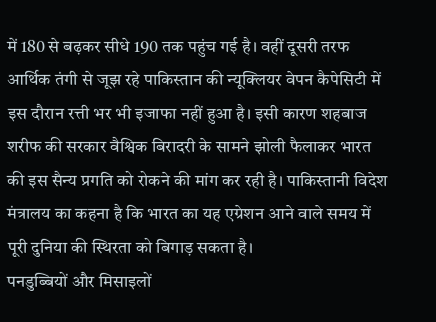में 180 से बढ़कर सीधे 190 तक पहुंच गई है। वहीं दूसरी तरफ आर्थिक तंगी से जूझ रहे पाकिस्तान की न्यूक्लियर वेपन कैपेसिटी में इस दौरान रत्ती भर भी इजाफा नहीं हुआ है। इसी कारण शहबाज शरीफ की सरकार वैश्विक बिरादरी के सामने झोली फैलाकर भारत की इस सैन्य प्रगति को रोकने की मांग कर रही है। पाकिस्तानी विदेश मंत्रालय का कहना है कि भारत का यह एग्रेशन आने वाले समय में पूरी दुनिया की स्थिरता को बिगाड़ सकता है।
पनडुब्बियों और मिसाइलों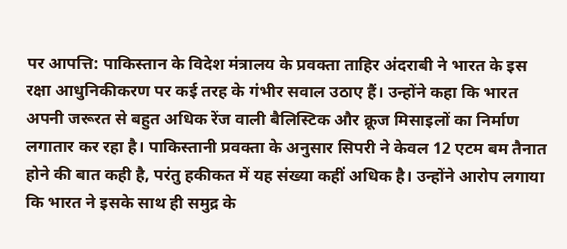पर आपत्ति: पाकिस्तान के विदेश मंत्रालय के प्रवक्ता ताहिर अंदराबी ने भारत के इस रक्षा आधुनिकीकरण पर कई तरह के गंभीर सवाल उठाए हैं। उन्होंने कहा कि भारत अपनी जरूरत से बहुत अधिक रेंज वाली बैलिस्टिक और क्रूज मिसाइलों का निर्माण लगातार कर रहा है। पाकिस्तानी प्रवक्ता के अनुसार सिपरी ने केवल 12 एटम बम तैनात होने की बात कही है, परंतु हकीकत में यह संख्या कहीं अधिक है। उन्होंने आरोप लगाया कि भारत ने इसके साथ ही समुद्र के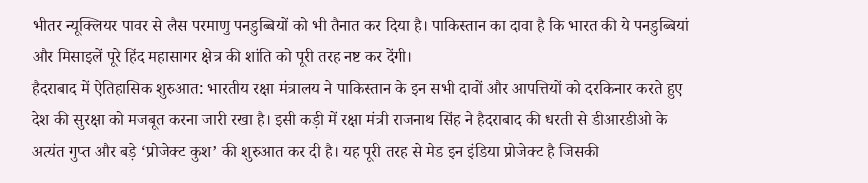भीतर न्यूक्लियर पावर से लैस परमाणु पनडुब्बियों को भी तैनात कर दिया है। पाकिस्तान का दावा है कि भारत की ये पनडुब्बियां और मिसाइलें पूरे हिंद महासागर क्षेत्र की शांति को पूरी तरह नष्ट कर देंगी।
हैदराबाद में ऐतिहासिक शुरुआत: भारतीय रक्षा मंत्रालय ने पाकिस्तान के इन सभी दावों और आपत्तियों को दरकिनार करते हुए देश की सुरक्षा को मजबूत करना जारी रखा है। इसी कड़ी में रक्षा मंत्री राजनाथ सिंह ने हैदराबाद की धरती से डीआरडीओ के अत्यंत गुप्त और बड़े ‘प्रोजेक्ट कुश’ की शुरुआत कर दी है। यह पूरी तरह से मेड इन इंडिया प्रोजेक्ट है जिसकी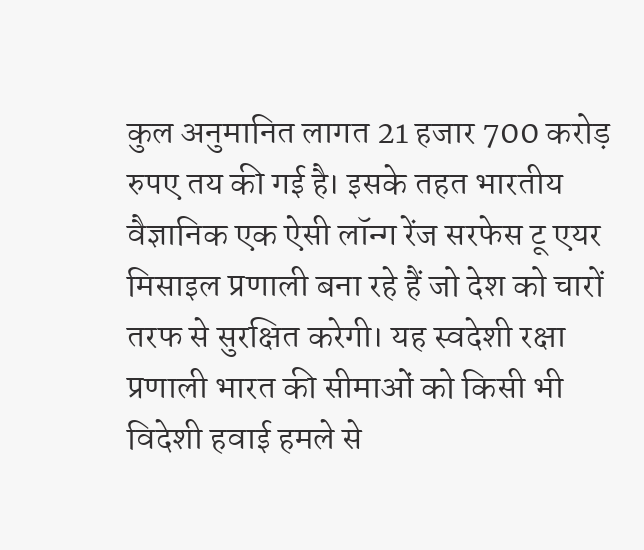कुल अनुमानित लागत 21 हजार 700 करोड़ रुपए तय की गई है। इसके तहत भारतीय वैज्ञानिक एक ऐसी लॉन्ग रेंज सरफेस टू एयर मिसाइल प्रणाली बना रहे हैं जो देश को चारों तरफ से सुरक्षित करेगी। यह स्वदेशी रक्षा प्रणाली भारत की सीमाओं को किसी भी विदेशी हवाई हमले से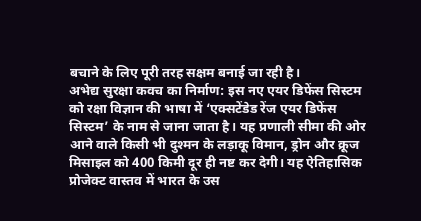बचाने के लिए पूरी तरह सक्षम बनाई जा रही है।
अभेद्य सुरक्षा कवच का निर्माण: इस नए एयर डिफेंस सिस्टम को रक्षा विज्ञान की भाषा में ‘एक्सटेंडेड रेंज एयर डिफेंस सिस्टम’ के नाम से जाना जाता है। यह प्रणाली सीमा की ओर आने वाले किसी भी दुश्मन के लड़ाकू विमान, ड्रोन और क्रूज मिसाइल को 400 किमी दूर ही नष्ट कर देगी। यह ऐतिहासिक प्रोजेक्ट वास्तव में भारत के उस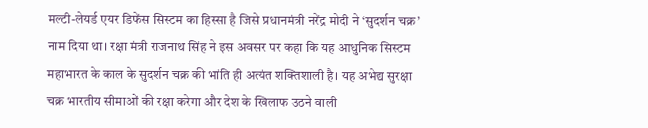मल्टी-लेयर्ड एयर डिफेंस सिस्टम का हिस्सा है जिसे प्रधानमंत्री नरेंद्र मोदी ने ‘सुदर्शन चक्र’ नाम दिया था। रक्षा मंत्री राजनाथ सिंह ने इस अवसर पर कहा कि यह आधुनिक सिस्टम महाभारत के काल के सुदर्शन चक्र की भांति ही अत्यंत शक्तिशाली है। यह अभेद्य सुरक्षा चक्र भारतीय सीमाओं की रक्षा करेगा और देश के खिलाफ उठने वाली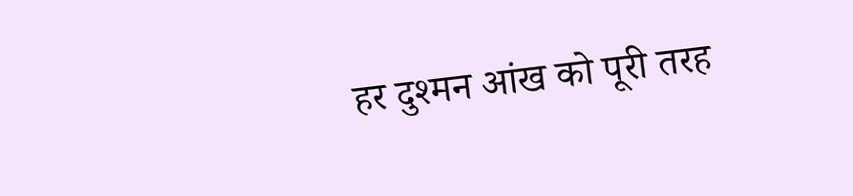हर दुश्मन आंख को पूरी तरह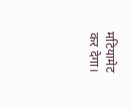मटियामेट कर देगा।